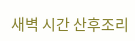새벽 시간 산후조리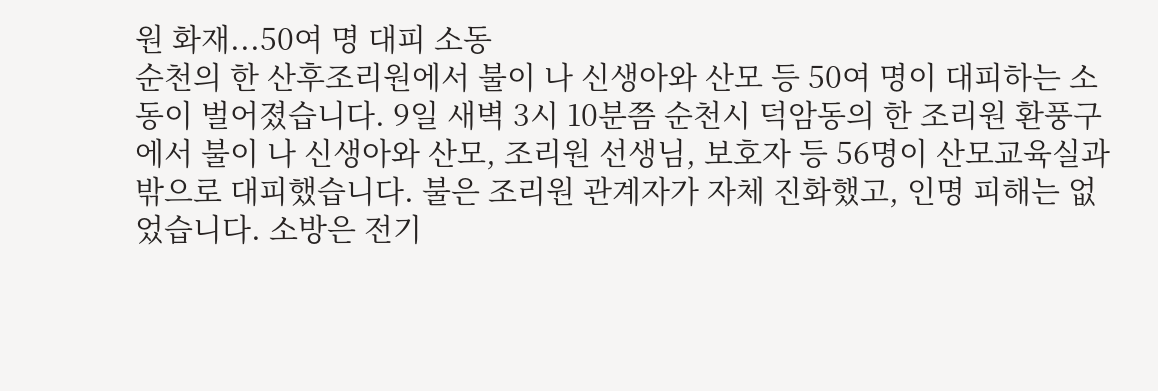원 화재...50여 명 대피 소동
순천의 한 산후조리원에서 불이 나 신생아와 산모 등 50여 명이 대피하는 소동이 벌어졌습니다. 9일 새벽 3시 10분쯤 순천시 덕암동의 한 조리원 환풍구에서 불이 나 신생아와 산모, 조리원 선생님, 보호자 등 56명이 산모교육실과 밖으로 대피했습니다. 불은 조리원 관계자가 자체 진화했고, 인명 피해는 없었습니다. 소방은 전기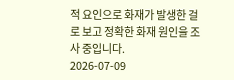적 요인으로 화재가 발생한 걸로 보고 정확한 화재 원인을 조사 중입니다.
2026-07-09